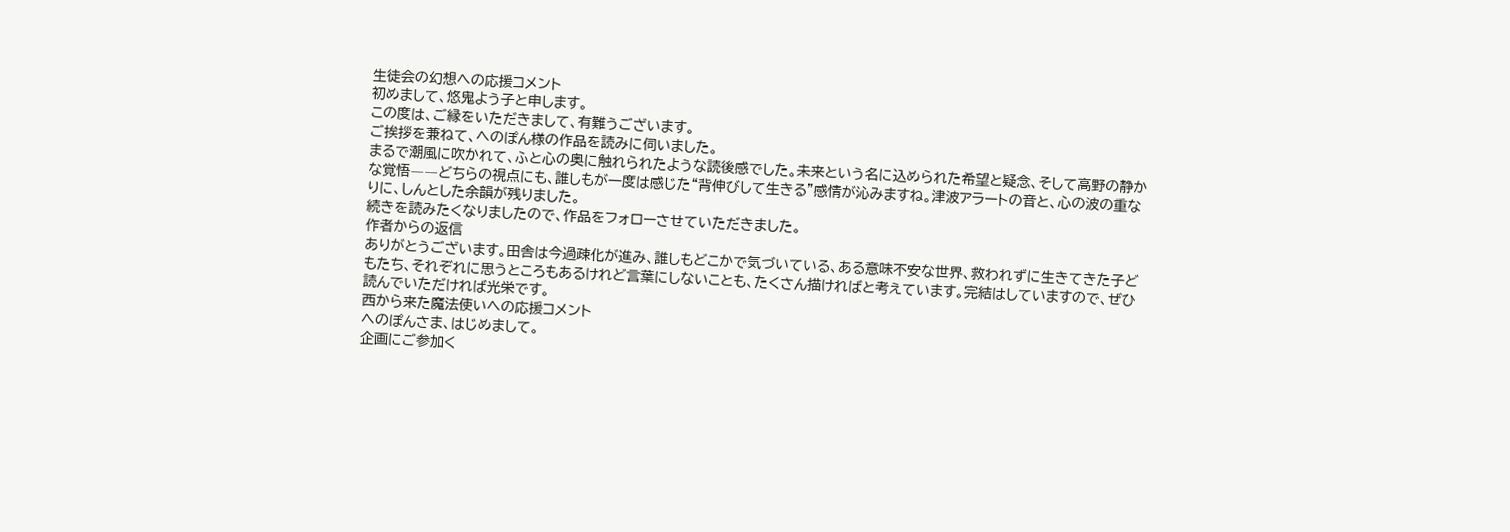生徒会の幻想への応援コメント
初めまして、悠鬼よう子と申します。
この度は、ご縁をいただきまして、有難うございます。
ご挨拶を兼ねて、へのぽん様の作品を読みに伺いました。
まるで潮風に吹かれて、ふと心の奥に触れられたような読後感でした。未来という名に込められた希望と疑念、そして高野の静かな覚悟――どちらの視点にも、誰しもが一度は感じた“背伸びして生きる”感情が沁みますね。津波アラートの音と、心の波の重なりに、しんとした余韻が残りました。
続きを読みたくなりましたので、作品をフォローさせていただきました。
作者からの返信
ありがとうございます。田舎は今過疎化が進み、誰しもどこかで気づいている、ある意味不安な世界、救われずに生きてきた子どもたち、それぞれに思うところもあるけれど言葉にしないことも、たくさん描ければと考えています。完結はしていますので、ぜひ読んでいただければ光栄です。
西から来た魔法使いへの応援コメント
へのぽんさま、はじめまして。
企画にご参加く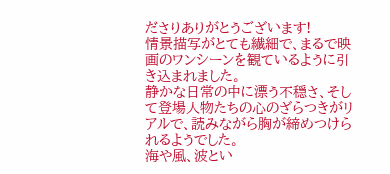ださりありがとうございます!
情景描写がとても繊細で、まるで映画のワンシーンを観ているように引き込まれました。
静かな日常の中に漂う不穏さ、そして登場人物たちの心のざらつきがリアルで、読みながら胸が締めつけられるようでした。
海や風、波とい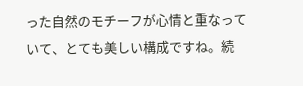った自然のモチーフが心情と重なっていて、とても美しい構成ですね。続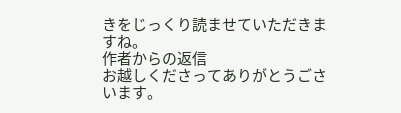きをじっくり読ませていただきますね。
作者からの返信
お越しくださってありがとうごさいます。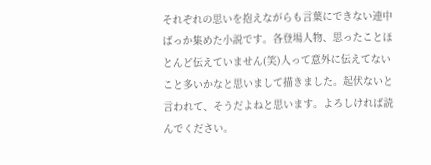それぞれの思いを抱えながらも言葉にできない連中ばっか集めた小説です。各登場人物、思ったことほとんど伝えていません(笑)人って意外に伝えてないこと多いかなと思いまして描きました。起伏ないと言われて、そうだよねと思います。よろしければ読んでください。